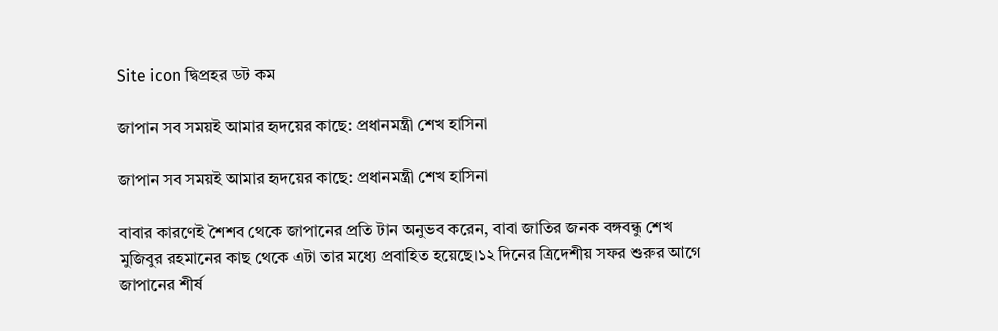Site icon দ্বিপ্রহর ডট কম

জাপান সব সময়ই আমার হৃদয়ের কাছে: প্রধানমন্ত্রী শেখ হাসিনা

জাপান সব সময়ই আমার হৃদয়ের কাছে: প্রধানমন্ত্রী শেখ হাসিনা

বাবার কারণেই শৈশব থেকে জাপানের প্রতি টান অনুভব করেন, বাবা জাতির জনক বঙ্গবন্ধু শেখ মুজিবুর রহমানের কাছ থেকে এটা তার মধ্যে প্রবাহিত হয়েছে।১২ দিনের ত্রিদেশীয় সফর শুরুর আগে জাপানের শীর্ষ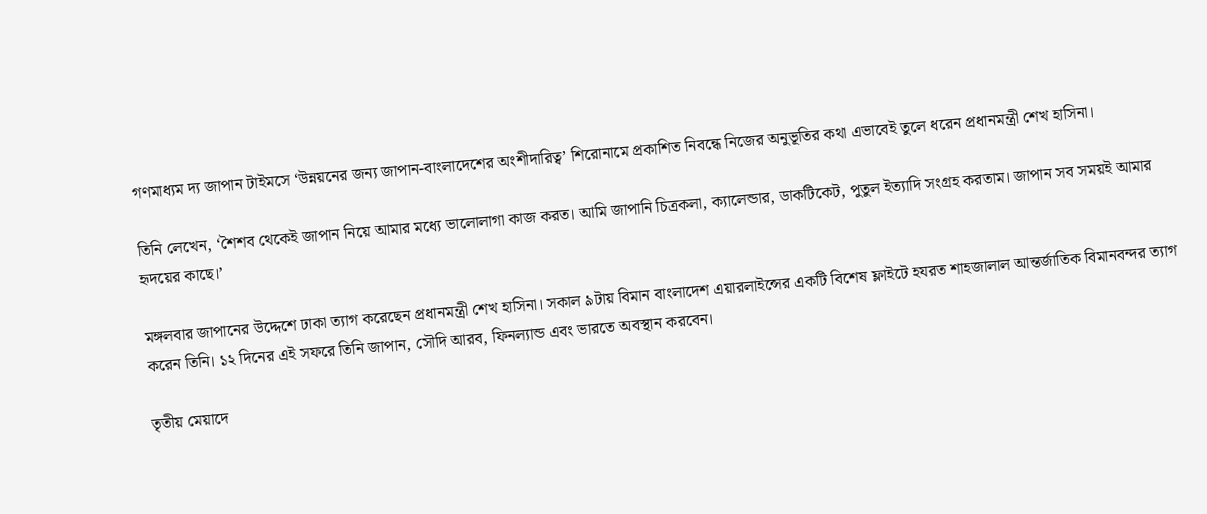গণমাধ্যম দ্য জাপান টাইমসে ‘উন্নয়নের জন্য জাপান-বাংলাদেশের অংশীদারিত্ব’ শিরোনামে প্রকাশিত নিবন্ধে নিজের অনুভূতির কথা এভাবেই তুলে ধরেন প্রধানমন্ত্রী শেখ হাসিনা।

তিনি লেখেন, ‘শৈশব থেকেই জাপান নিয়ে আমার মধ্যে ভালোলাগা কাজ করত। আমি জাপানি চিত্রকলা, ক্যালেন্ডার, ডাকটিকেট, পুতুল ইত্যাদি সংগ্রহ করতাম। জাপান সব সময়ই আমার হৃদয়ের কাছে।’

মঙ্গলবার জাপানের উদ্দেশে ঢাকা ত্যাগ করেছেন প্রধানমন্ত্রী শেখ হাসিনা। সকাল ৯টায় বিমান বাংলাদেশ এয়ারলাইন্সের একটি বিশেষ ফ্লাইটে হযরত শাহজালাল আন্তর্জাতিক বিমানবন্দর ত্যাগ করেন তিনি। ১২ দিনের এই সফরে তিনি জাপান, সৌদি আরব, ফিনল্যান্ড এবং ভারতে অবস্থান করবেন।

তৃতীয় মেয়াদে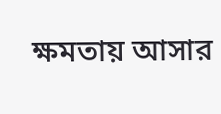ক্ষমতায় আসার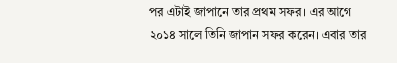পর এটাই জাপানে তার প্রথম সফর। এর আগে ২০১৪ সালে তিনি জাপান সফর করেন। এবার তার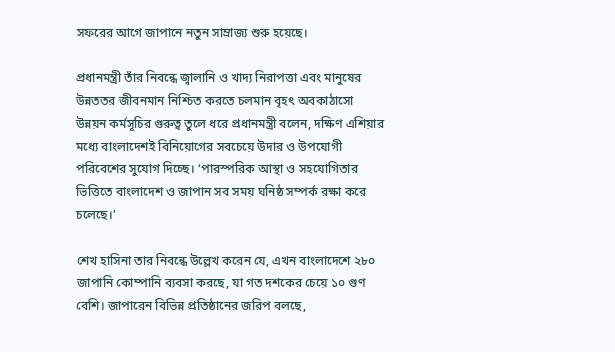সফরের আগে জাপানে নতুন সাম্রাজ্য শুরু হয়েছে।

প্রধানমন্ত্রী তাঁর নিবন্ধে জ্বালানি ও খাদ্য নিরাপত্তা এবং মানুষের উন্নততর জীবনমান নিশ্চিত করতে চলমান বৃহৎ অবকাঠাসো উন্নয়ন কর্মসূচির গুরুত্ব তুলে ধরে প্রধানমন্ত্রী বলেন, দক্ষিণ এশিয়ার মধ্যে বাংলাদেশই বিনিয়োগের সবচেয়ে উদার ও উপযোগী পরিবেশের সুযোগ দিচ্ছে। ‘পারস্পরিক আস্থা ও সহযোগিতার ভিত্তিতে বাংলাদেশ ও জাপান সব সময় ঘনিষ্ঠ সম্পর্ক রক্ষা করে চলেছে।’

শেখ হাসিনা তার নিবন্ধে উল্লেখ করেন যে, এখন বাংলাদেশে ২৮০ জাপানি কোম্পানি ব্যবসা করছে, যা গত দশকের চেয়ে ১০ গুণ বেশি। জাপারেন বিভিন্ন প্রতিষ্ঠানের জরিপ বলছে,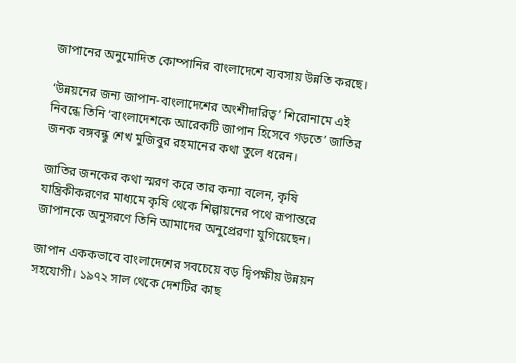জাপানের অনুমোদিত কোম্পানির বাংলাদেশে ব্যবসায় উন্নতি করছে।

‘উন্নয়নের জন্য জাপান-বাংলাদেশের অংশীদারিত্ব’ শিরোনামে এই নিবন্ধে তিনি ‘বাংলাদেশকে আরেকটি জাপান হিসেবে গড়তে’ জাতির জনক বঙ্গবন্ধু শেখ মুজিবুর রহমানের কথা তুলে ধরেন।

জাতির জনকের কথা স্মরণ করে তার কন্যা বলেন, কৃষি যান্ত্রিকীকরণের মাধ্যমে কৃষি থেকে শিল্পায়নের পথে রূপান্তরে জাপানকে অনুসরণে তিনি আমাদের অনুপ্রেরণা যুগিয়েছেন।

জাপান এককভাবে বাংলাদেশের সবচেয়ে বড় দ্বিপক্ষীয় উন্নয়ন সহযোগী। ১৯৭২ সাল থেকে দেশটির কাছ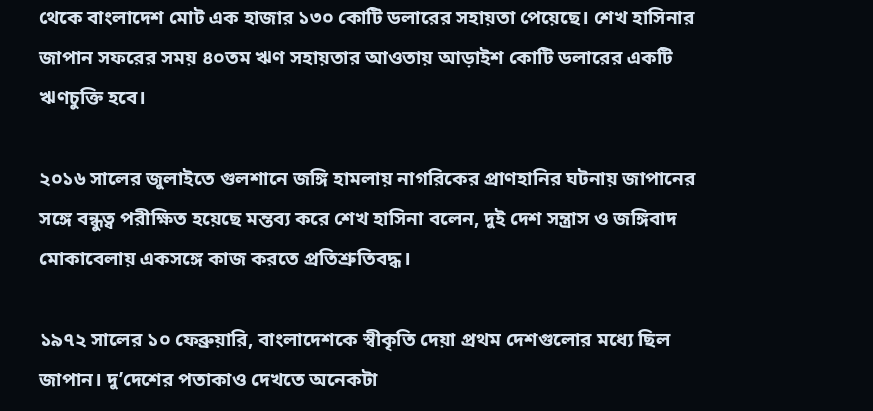থেকে বাংলাদেশ মোট এক হাজার ১৩০ কোটি ডলারের সহায়তা পেয়েছে। শেখ হাসিনার জাপান সফরের সময় ৪০তম ঋণ সহায়তার আওতায় আড়াইশ কোটি ডলারের একটি ঋণচুক্তি হবে।

২০১৬ সালের জুলাইতে গুলশানে জঙ্গি হামলায় নাগরিকের প্রাণহানির ঘটনায় জাপানের সঙ্গে বন্ধুত্ব পরীক্ষিত হয়েছে মন্তব্য করে শেখ হাসিনা বলেন, দুই দেশ সন্ত্রাস ও জঙ্গিবাদ মোকাবেলায় একসঙ্গে কাজ করতে প্রতিশ্রুতিবদ্ধ।

১৯৭২ সালের ১০ ফেব্রুয়ারি, বাংলাদেশকে স্বীকৃতি দেয়া প্রথম দেশগুলোর মধ্যে ছিল জাপান। দু’দেশের পতাকাও দেখতে অনেকটা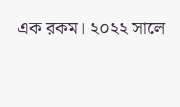এক রকম। ২০২২ সালে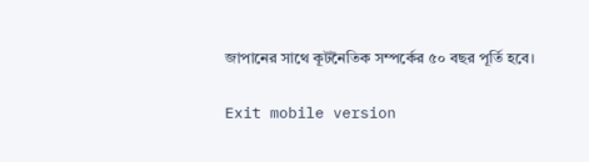জাপানের সাথে কূটনৈতিক সম্পর্কের ৫০ বছর পূর্তি হবে।

Exit mobile version